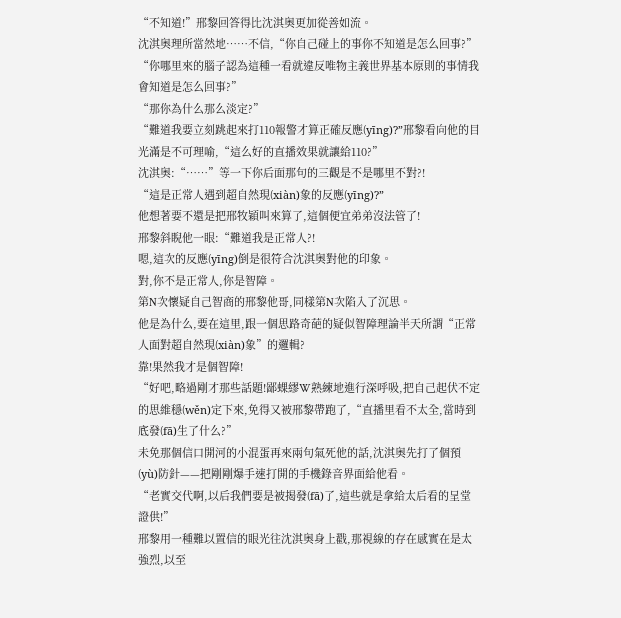“不知道!”邢黎回答得比沈淇奧更加從善如流。
沈淇奧理所當然地……不信,“你自己碰上的事你不知道是怎么回事?”
“你哪里來的腦子認為這種一看就違反唯物主義世界基本原則的事情我會知道是怎么回事?”
“那你為什么那么淡定?”
“難道我要立刻跳起來打110報警才算正確反應(yīng)?”邢黎看向他的目光滿是不可理喻,“這么好的直播效果就讓給110?”
沈淇奧:“……”等一下你后面那句的三觀是不是哪里不對?!
“這是正常人遇到超自然現(xiàn)象的反應(yīng)?”
他想著要不還是把邢牧穎叫來算了,這個便宜弟弟沒法管了!
邢黎斜睨他一眼:“難道我是正常人?!
嗯,這次的反應(yīng)倒是很符合沈淇奧對他的印象。
對,你不是正常人,你是智障。
第N次懷疑自己智商的邢黎他哥,同樣第N次陷入了沉思。
他是為什么,要在這里,跟一個思路奇葩的疑似智障理論半天所謂“正常人面對超自然現(xiàn)象”的邏輯?
靠!果然我才是個智障!
“好吧,略過剛才那些話題!鄙蜾繆W熟練地進行深呼吸,把自己起伏不定的思維穩(wěn)定下來,免得又被邢黎帶跑了,“直播里看不太全,當時到底發(fā)生了什么?”
未免那個信口開河的小混蛋再來兩句氣死他的話,沈淇奧先打了個預(yù)防針——把剛剛爆手速打開的手機錄音界面給他看。
“老實交代啊,以后我們要是被揭發(fā)了,這些就是拿給太后看的呈堂證供!”
邢黎用一種難以置信的眼光往沈淇奧身上戳,那視線的存在感實在是太強烈,以至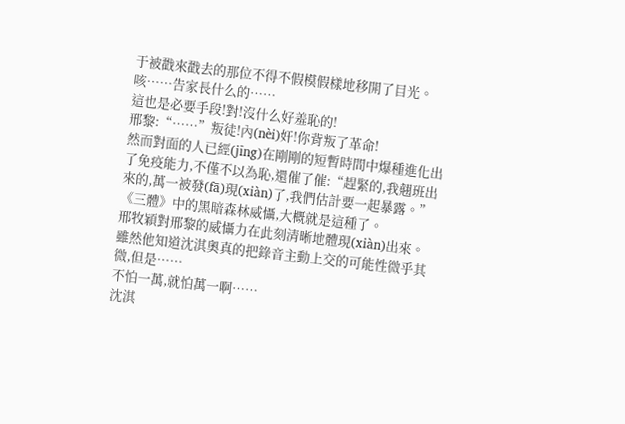于被戳來戳去的那位不得不假模假樣地移開了目光。
咳……告家長什么的……
這也是必要手段!對!沒什么好羞恥的!
邢黎:“……”叛徒!內(nèi)奸!你背叛了革命!
然而對面的人已經(jīng)在剛剛的短暫時間中爆種進化出了免疫能力,不僅不以為恥,還催了催:“趕緊的,我翹班出來的,萬一被發(fā)現(xiàn)了,我們估計要一起暴露。”
《三體》中的黑暗森林威懾,大概就是這種了。
邢牧穎對邢黎的威懾力在此刻清晰地體現(xiàn)出來。
雖然他知道沈淇奧真的把錄音主動上交的可能性微乎其微,但是……
不怕一萬,就怕萬一啊……
沈淇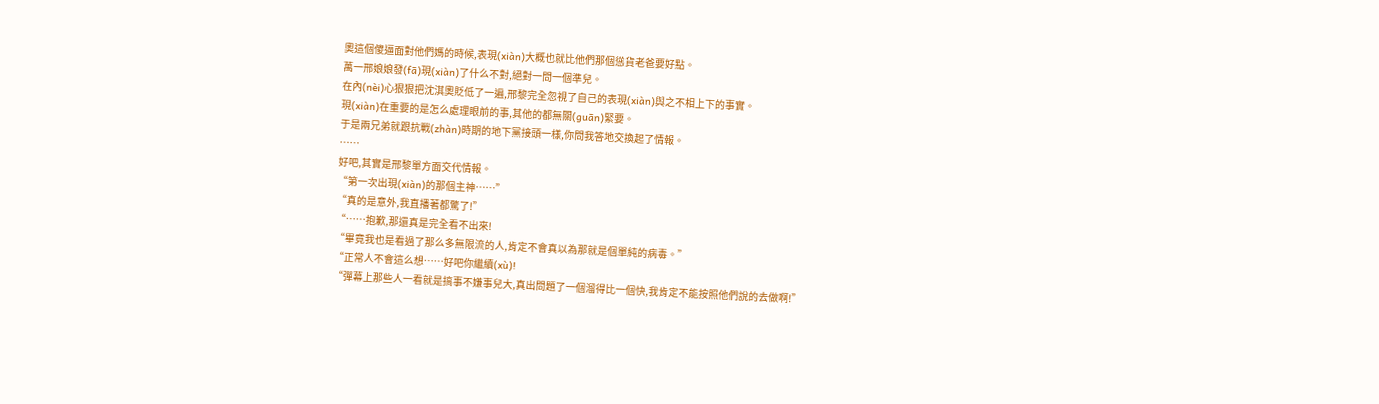奧這個傻逼面對他們媽的時候,表現(xiàn)大概也就比他們那個慫貨老爸要好點。
萬一邢娘娘發(fā)現(xiàn)了什么不對,絕對一問一個準兒。
在內(nèi)心狠狠把沈淇奧貶低了一遍,邢黎完全忽視了自己的表現(xiàn)與之不相上下的事實。
現(xiàn)在重要的是怎么處理眼前的事,其他的都無關(guān)緊要。
于是兩兄弟就跟抗戰(zhàn)時期的地下黨接頭一樣,你問我答地交換起了情報。
……
好吧,其實是邢黎單方面交代情報。
“第一次出現(xiàn)的那個主神……”
“真的是意外,我直播著都驚了!”
“……抱歉,那還真是完全看不出來!
“畢竟我也是看過了那么多無限流的人,肯定不會真以為那就是個單純的病毒。”
“正常人不會這么想……好吧你繼續(xù)!
“彈幕上那些人一看就是搞事不嫌事兒大,真出問題了一個溜得比一個快,我肯定不能按照他們說的去做啊!”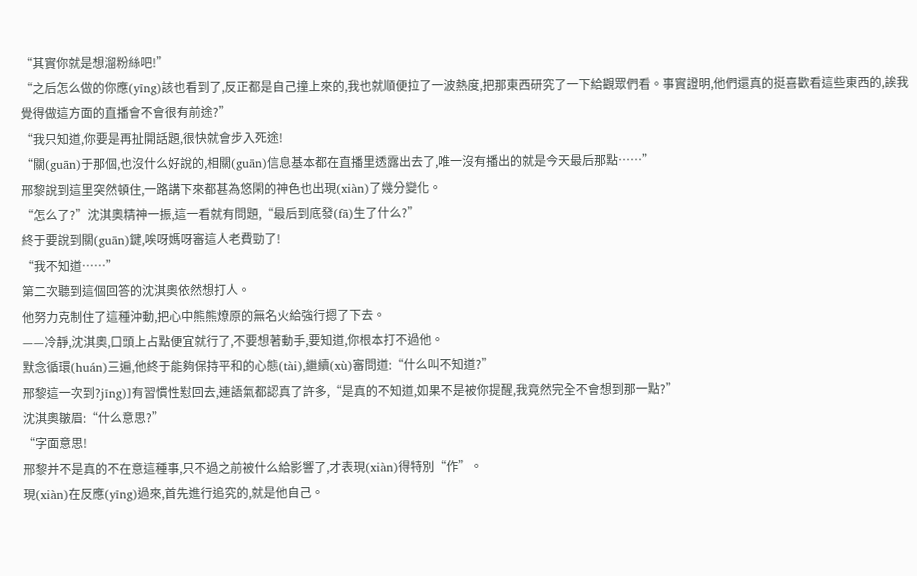“其實你就是想溜粉絲吧!”
“之后怎么做的你應(yīng)該也看到了,反正都是自己撞上來的,我也就順便拉了一波熱度,把那東西研究了一下給觀眾們看。事實證明,他們還真的挺喜歡看這些東西的,誒我覺得做這方面的直播會不會很有前途?”
“我只知道,你要是再扯開話題,很快就會步入死途!
“關(guān)于那個,也沒什么好說的,相關(guān)信息基本都在直播里透露出去了,唯一沒有播出的就是今天最后那點……”
邢黎說到這里突然頓住,一路講下來都甚為悠閑的神色也出現(xiàn)了幾分變化。
“怎么了?”沈淇奧精神一振,這一看就有問題,“最后到底發(fā)生了什么?”
終于要說到關(guān)鍵,唉呀媽呀審這人老費勁了!
“我不知道……”
第二次聽到這個回答的沈淇奧依然想打人。
他努力克制住了這種沖動,把心中熊熊燎原的無名火給強行摁了下去。
——冷靜,沈淇奧,口頭上占點便宜就行了,不要想著動手,要知道,你根本打不過他。
默念循環(huán)三遍,他終于能夠保持平和的心態(tài),繼續(xù)審問道:“什么叫不知道?”
邢黎這一次到?jīng)]有習慣性懟回去,連語氣都認真了許多,“是真的不知道,如果不是被你提醒,我竟然完全不會想到那一點?”
沈淇奧皺眉:“什么意思?”
“字面意思!
邢黎并不是真的不在意這種事,只不過之前被什么給影響了,才表現(xiàn)得特別“作”。
現(xiàn)在反應(yīng)過來,首先進行追究的,就是他自己。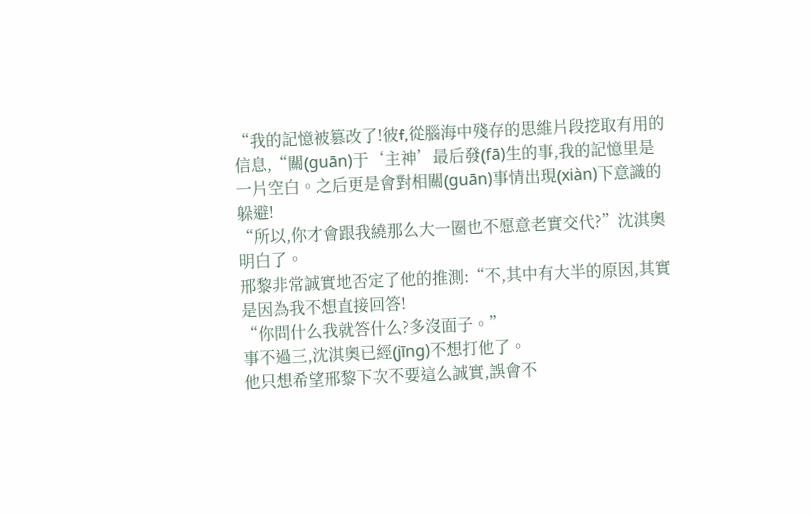“我的記憶被篡改了!彼f,從腦海中殘存的思維片段挖取有用的信息,“關(guān)于‘主神’最后發(fā)生的事,我的記憶里是一片空白。之后更是會對相關(guān)事情出現(xiàn)下意識的躲避!
“所以,你才會跟我繞那么大一圈也不愿意老實交代?”沈淇奧明白了。
邢黎非常誠實地否定了他的推測:“不,其中有大半的原因,其實是因為我不想直接回答!
“你問什么我就答什么?多沒面子。”
事不過三,沈淇奧已經(jīng)不想打他了。
他只想希望邢黎下次不要這么誠實,誤會不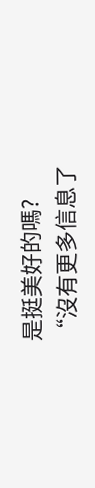是挺美好的嗎?
“沒有更多信息了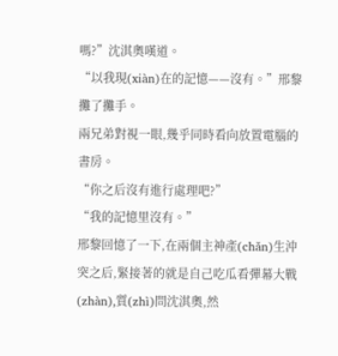嗎?”沈淇奧嘆道。
“以我現(xiàn)在的記憶——沒有。”邢黎攤了攤手。
兩兄弟對視一眼,幾乎同時看向放置電腦的書房。
“你之后沒有進行處理吧?”
“我的記憶里沒有。”
邢黎回憶了一下,在兩個主神產(chǎn)生沖突之后,緊接著的就是自己吃瓜看彈幕大戰(zhàn),質(zhì)問沈淇奧,然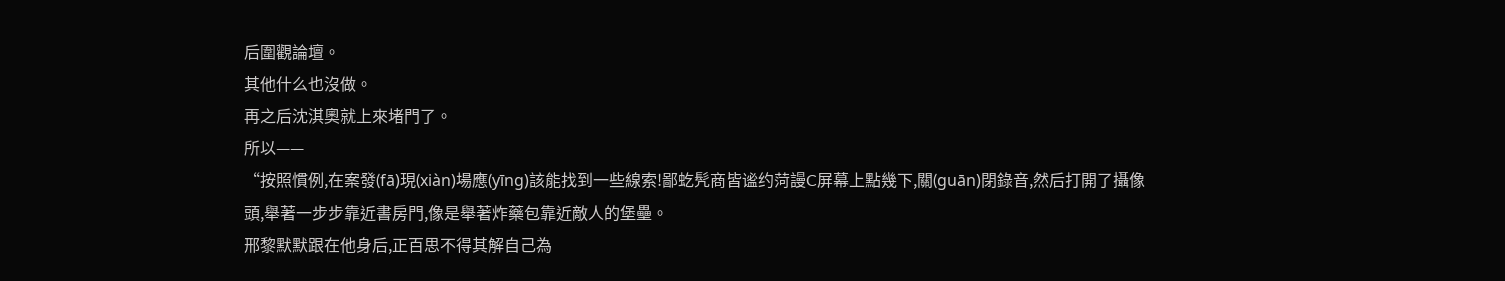后圍觀論壇。
其他什么也沒做。
再之后沈淇奧就上來堵門了。
所以——
“按照慣例,在案發(fā)現(xiàn)場應(yīng)該能找到一些線索!鄙虼髠商皆谧约菏謾C屏幕上點幾下,關(guān)閉錄音,然后打開了攝像頭,舉著一步步靠近書房門,像是舉著炸藥包靠近敵人的堡壘。
邢黎默默跟在他身后,正百思不得其解自己為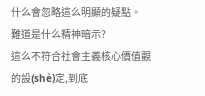什么會忽略這么明顯的疑點。
難道是什么精神暗示?
這么不符合社會主義核心價值觀的設(shè)定,到底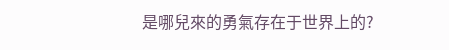是哪兒來的勇氣存在于世界上的?